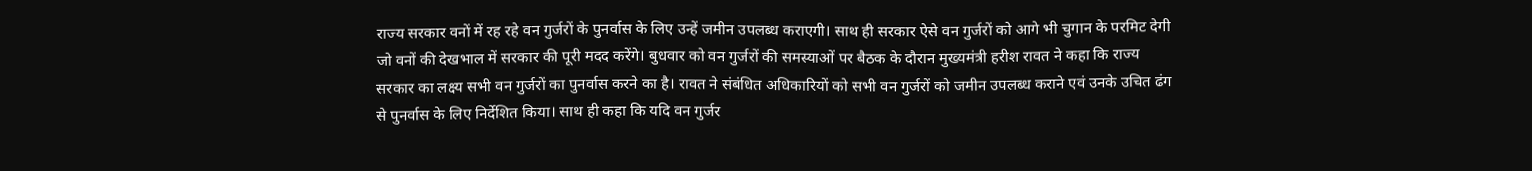राज्य सरकार वनों में रह रहे वन गुर्जरों के पुनर्वास के लिए उन्हें जमीन उपलब्ध कराएगी। साथ ही सरकार ऐसे वन गुर्जरों को आगे भी चुगान के परमिट देगी जो वनों की देखभाल में सरकार की पूरी मदद करेंगे। बुधवार को वन गुर्जरों की समस्याओं पर बैठक के दौरान मुख्यमंत्री हरीश रावत ने कहा कि राज्य सरकार का लक्ष्य सभी वन गुर्जरों का पुनर्वास करने का है। रावत ने संबंधित अधिकारियों को सभी वन गुर्जरों को जमीन उपलब्ध कराने एवं उनके उचित ढंग से पुनर्वास के लिए निर्देशित किया। साथ ही कहा कि यदि वन गुर्जर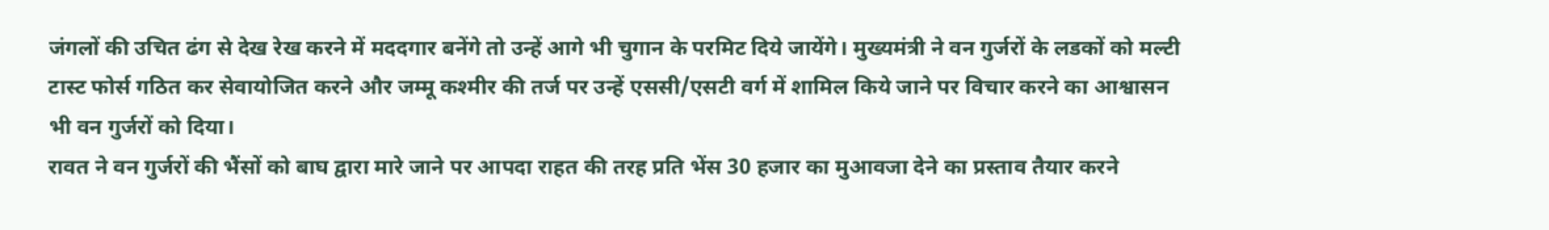जंगलों की उचित ढंग से देख रेख करने में मददगार बनेंगे तो उन्हें आगे भी चुगान के परमिट दिये जायेंगे। मुख्यमंत्री ने वन गुर्जरों के लडकों को मल्टी टास्ट फोर्स गठित कर सेवायोजित करने और जम्मू कश्मीर की तर्ज पर उन्हें एससी/एसटी वर्ग में शामिल किये जाने पर विचार करने का आश्वासन भी वन गुर्जरों को दिया।
रावत ने वन गुर्जरों की भैंसों को बाघ द्वारा मारे जाने पर आपदा राहत की तरह प्रति भेंस 30 हजार का मुआवजा देने का प्रस्ताव तैयार करने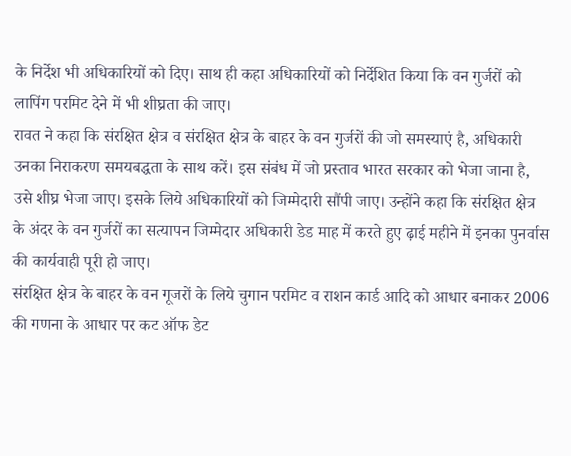के निर्देश भी अधिकारियों को दिए। साथ ही कहा अधिकारियों को निर्देशित किया कि वन गुर्जरों को लापिंग परमिट देने में भी शीघ्रता की जाए।
रावत ने कहा कि संरक्षित क्षेत्र व संरक्षित क्षेत्र के बाहर के वन गुर्जरों की जो समस्याएं है, अधिकारी उनका निराकरण समयबद्धता के साथ करें। इस संबंध में जो प्रस्ताव भारत सरकार को भेजा जाना है, उसे शीघ्र भेजा जाए। इसके लिये अधिकारियों को जिम्मेदारी सौंपी जाए। उन्होंने कहा कि संरक्षित क्षेत्र के अंदर के वन गुर्जरों का सत्यापन जिम्मेदार अधिकारी डेड माह में करते हुए ढ़ाई महीने में इनका पुनर्वास की कार्यवाही पूरी हो जाए।
संरक्षित क्षेत्र के बाहर के वन गूजरों के लिये चुगान परमिट व राशन कार्ड आदि को आधार बनाकर 2006 की गणना के आधार पर कट ऑफ डेट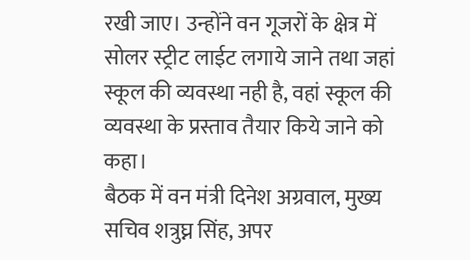रखी जाए। उन्होंने वन गूजरों के क्षेत्र में सोलर स्ट्रीट लाईट लगाये जाने तथा जहां स्कूल की व्यवस्था नही है, वहां स्कूल की व्यवस्था के प्रस्ताव तैयार किये जाने को कहा।
बैठक में वन मंत्री दिनेश अग्रवाल, मुख्य सचिव शत्रुघ्न सिंह, अपर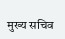मुख्य सचिव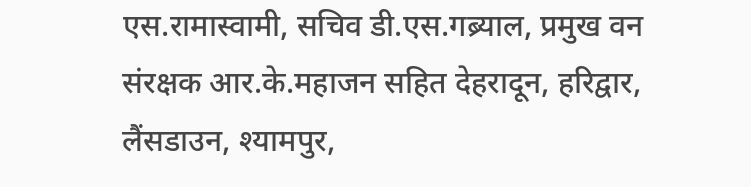एस.रामास्वामी, सचिव डी.एस.गब्र्याल, प्रमुख वन संरक्षक आर.के.महाजन सहित देहरादून, हरिद्वार, लैंसडाउन, श्यामपुर,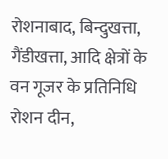रोशनाबाद, बिन्दुखत्ता, गैंडीखत्ता, आदि क्षेत्रों के वन गूजर के प्रतिनिधि रोशन दीन,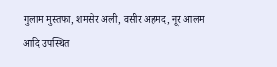गुलाम मुस्तफा, शमसेर अली, वसीर अहमद, नूर आलम आदि उपस्थित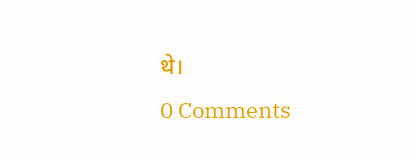थे।
0 Comments